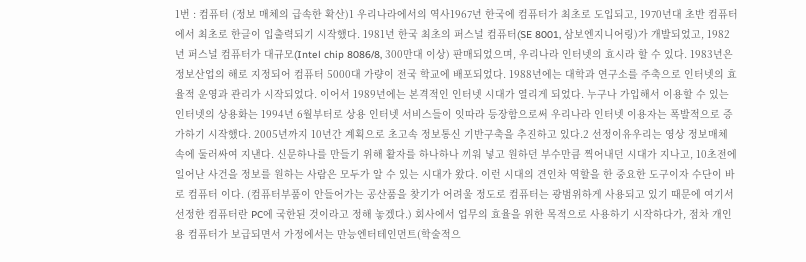1번 : 컴퓨터 (정보 매체의 급속한 확산)1 우리나라에서의 역사1967년 한국에 컴퓨터가 최초로 도입되고, 1970년대 초반 컴퓨터에서 최초로 한글이 입출력되기 시작했다. 1981년 한국 최초의 퍼스널 컴퓨터(SE 8001, 삼보엔지니어링)가 개발되었고, 1982년 퍼스널 컴퓨터가 대규모(Intel chip 8086/8, 300만대 이상) 판매되었으며, 우리나라 인터넷의 효시라 할 수 있다. 1983년은 정보산업의 해로 지정되어 컴퓨터 5000대 가량이 전국 학교에 배포되었다. 1988년에는 대학과 연구소를 주축으로 인터넷의 효율적 운영과 관리가 시작되었다. 이어서 1989년에는 본격적인 인터넷 시대가 열리게 되었다. 누구나 가입해서 이용할 수 있는 인터넷의 상용화는 1994년 6월부터로 상용 인터넷 서비스들이 잇따라 등장함으로써 우리나라 인터넷 이용자는 폭발적으로 증가하기 시작했다. 2005년까지 10년간 계획으로 초고속 정보통신 기반구축을 추진하고 있다.2 선정이유우리는 영상 정보매체 속에 둘러싸여 지낸다. 신문하나를 만들기 위해 활자를 하나하나 끼워 넣고 원하던 부수만큼 찍어내던 시대가 지나고, 10초전에 일어난 사건을 정보를 원하는 사람은 모두가 알 수 있는 시대가 왔다. 이런 시대의 견인차 역할을 한 중요한 도구이자 수단이 바로 컴퓨터 이다. (컴퓨터부품이 안들어가는 공산품을 찾기가 어려울 정도로 컴퓨터는 광범위하게 사용되고 있기 때문에 여기서 선정한 컴퓨터란 PC에 국한된 것이라고 정해 놓겠다.) 회사에서 업무의 효율을 위한 목적으로 사용하기 시작하다가, 점차 개인용 컴퓨터가 보급되면서 가정에서는 만능엔터테인먼트(학술적으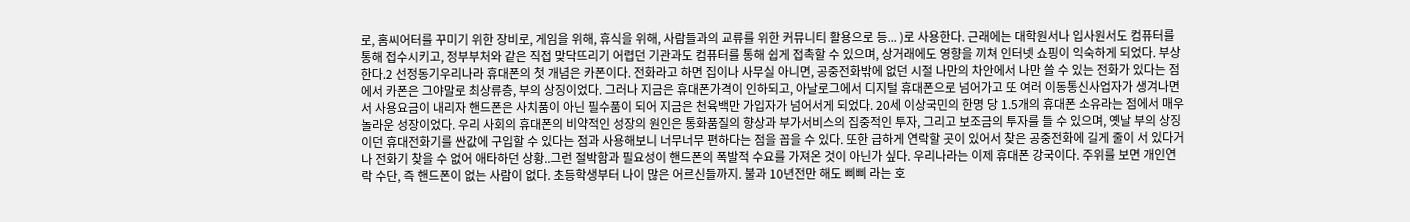로, 홈씨어터를 꾸미기 위한 장비로, 게임을 위해, 휴식을 위해, 사람들과의 교류를 위한 커뮤니티 활용으로 등... )로 사용한다. 근래에는 대학원서나 입사원서도 컴퓨터를 통해 접수시키고, 정부부처와 같은 직접 맞닥뜨리기 어렵던 기관과도 컴퓨터를 통해 쉽게 접촉할 수 있으며, 상거래에도 영향을 끼쳐 인터넷 쇼핑이 익숙하게 되었다. 부상한다.2 선정동기우리나라 휴대폰의 첫 개념은 카폰이다. 전화라고 하면 집이나 사무실 아니면, 공중전화밖에 없던 시절 나만의 차안에서 나만 쓸 수 있는 전화가 있다는 점에서 카폰은 그야말로 최상류층, 부의 상징이었다. 그러나 지금은 휴대폰가격이 인하되고, 아날로그에서 디지털 휴대폰으로 넘어가고 또 여러 이동통신사업자가 생겨나면서 사용요금이 내리자 핸드폰은 사치품이 아닌 필수품이 되어 지금은 천육백만 가입자가 넘어서게 되었다. 20세 이상국민의 한명 당 1.5개의 휴대폰 소유라는 점에서 매우 놀라운 성장이었다. 우리 사회의 휴대폰의 비약적인 성장의 원인은 통화품질의 향상과 부가서비스의 집중적인 투자, 그리고 보조금의 투자를 들 수 있으며, 옛날 부의 상징이던 휴대전화기를 싼값에 구입할 수 있다는 점과 사용해보니 너무너무 편하다는 점을 꼽을 수 있다. 또한 급하게 연락할 곳이 있어서 찾은 공중전화에 길게 줄이 서 있다거나 전화기 찾을 수 없어 애타하던 상황..그런 절박함과 필요성이 핸드폰의 폭발적 수요를 가져온 것이 아닌가 싶다. 우리나라는 이제 휴대폰 강국이다. 주위를 보면 개인연락 수단, 즉 핸드폰이 없는 사람이 없다. 초등학생부터 나이 많은 어르신들까지. 불과 10년전만 해도 삐삐 라는 호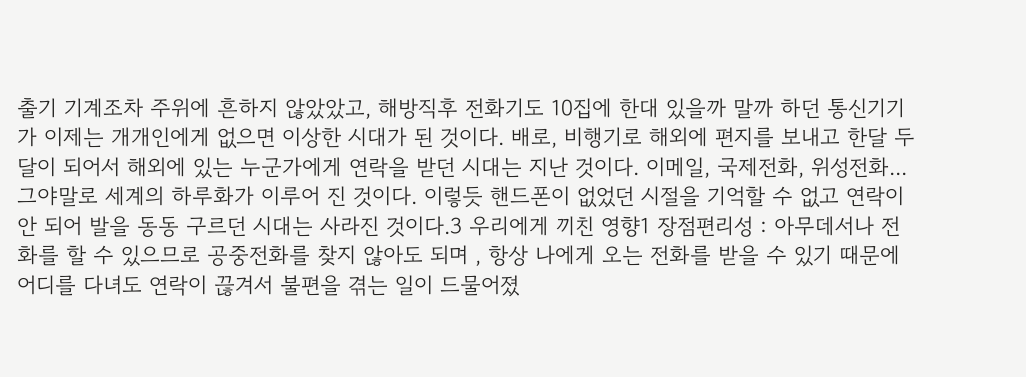출기 기계조차 주위에 흔하지 않았았고, 해방직후 전화기도 10집에 한대 있을까 말까 하던 통신기기가 이제는 개개인에게 없으면 이상한 시대가 된 것이다. 배로, 비행기로 해외에 편지를 보내고 한달 두달이 되어서 해외에 있는 누군가에게 연락을 받던 시대는 지난 것이다. 이메일, 국제전화, 위성전화...그야말로 세계의 하루화가 이루어 진 것이다. 이렇듯 핸드폰이 없었던 시절을 기억할 수 없고 연락이 안 되어 발을 동동 구르던 시대는 사라진 것이다.3 우리에게 끼친 영향1 장점편리성 : 아무데서나 전화를 할 수 있으므로 공중전화를 찾지 않아도 되며 , 항상 나에게 오는 전화를 받을 수 있기 때문에 어디를 다녀도 연락이 끊겨서 불편을 겪는 일이 드물어졌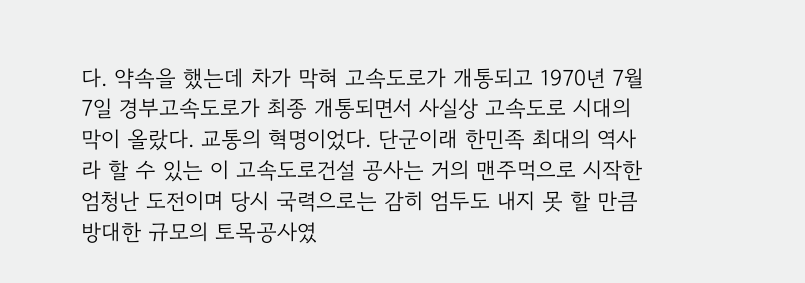다. 약속을 했는데 차가 막혀 고속도로가 개통되고 1970년 7월 7일 경부고속도로가 최종 개통되면서 사실상 고속도로 시대의 막이 올랐다. 교통의 혁명이었다. 단군이래 한민족 최대의 역사 라 할 수 있는 이 고속도로건설 공사는 거의 맨주먹으로 시작한 엄청난 도전이며 당시 국력으로는 감히 엄두도 내지 못 할 만큼 방대한 규모의 토목공사였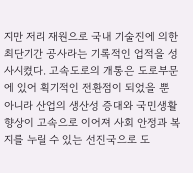지만 저리 재원으로 국내 기술진에 의한 최단기간 공사라는 기록적인 업적을 성사시켰다. 고속도로의 개통은 도로부문에 있어 획기적인 전환점이 되었을 뿐 아니라 산업의 생산성 증대와 국민생활향상이 고속으로 이어져 사회 안정과 복지를 누릴 수 있는 선진국으로 도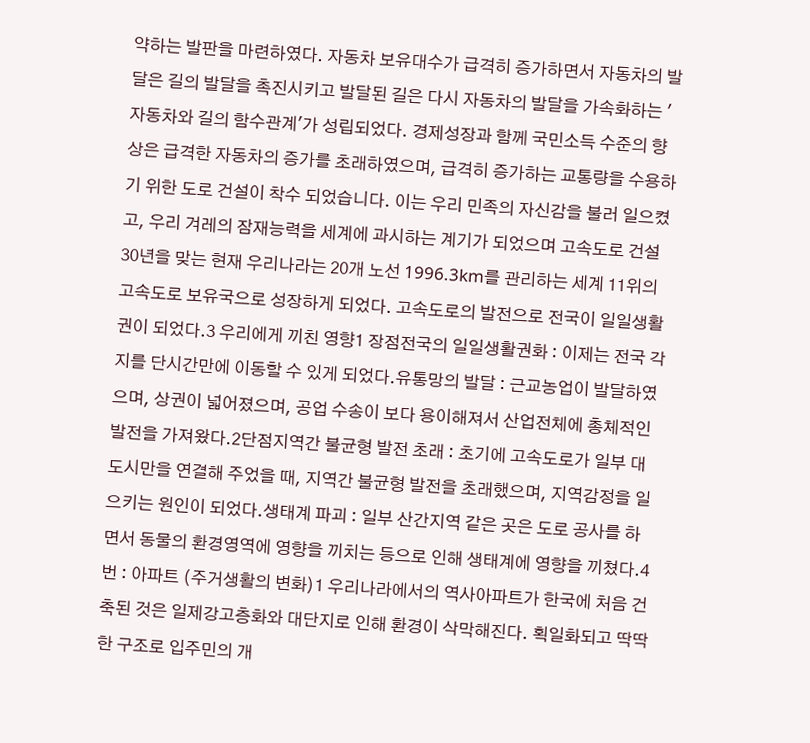약하는 발판을 마련하였다. 자동차 보유대수가 급격히 증가하면서 자동차의 발달은 길의 발달을 촉진시키고 발달된 길은 다시 자동차의 발달을 가속화하는 '자동차와 길의 함수관계'가 성립되었다. 경제성장과 함께 국민소득 수준의 향상은 급격한 자동차의 증가를 초래하였으며, 급격히 증가하는 교통량을 수용하기 위한 도로 건설이 착수 되었습니다. 이는 우리 민족의 자신감을 불러 일으켰고, 우리 겨레의 잠재능력을 세계에 과시하는 계기가 되었으며 고속도로 건설 30년을 맞는 현재 우리나라는 20개 노선 1996.3km를 관리하는 세계 11위의 고속도로 보유국으로 성장하게 되었다. 고속도로의 발전으로 전국이 일일생활권이 되었다.3 우리에게 끼친 영향1 장점전국의 일일생활권화 : 이제는 전국 각지를 단시간만에 이동할 수 있게 되었다.유통망의 발달 : 근교농업이 발달하였으며, 상권이 넓어졌으며, 공업 수송이 보다 용이해져서 산업전체에 총체적인 발전을 가져왔다.2단점지역간 불균형 발전 초래 : 초기에 고속도로가 일부 대도시만을 연결해 주었을 때, 지역간 불균형 발전을 초래했으며, 지역감정을 일으키는 원인이 되었다.생태계 파괴 : 일부 산간지역 같은 곳은 도로 공사를 하면서 동물의 환경영역에 영향을 끼치는 등으로 인해 생태계에 영향을 끼쳤다.4번 : 아파트 (주거생활의 변화)1 우리나라에서의 역사아파트가 한국에 처음 건축된 것은 일제강고층화와 대단지로 인해 환경이 삭막해진다. 획일화되고 딱딱한 구조로 입주민의 개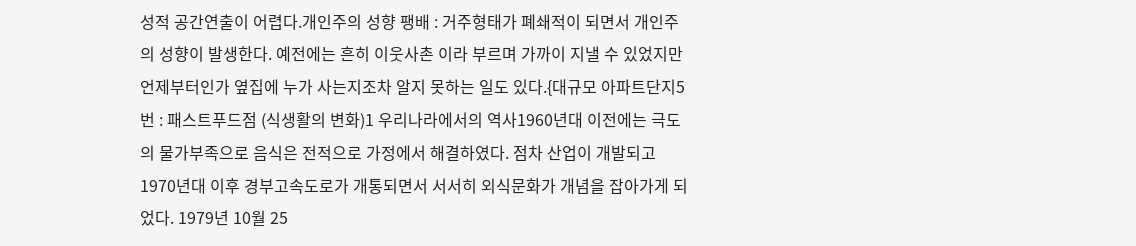성적 공간연출이 어렵다.개인주의 성향 팽배 : 거주형태가 폐쇄적이 되면서 개인주의 성향이 발생한다. 예전에는 흔히 이웃사촌 이라 부르며 가까이 지낼 수 있었지만 언제부터인가 옆집에 누가 사는지조차 알지 못하는 일도 있다.{대규모 아파트단지5번 : 패스트푸드점 (식생활의 변화)1 우리나라에서의 역사1960년대 이전에는 극도의 물가부족으로 음식은 전적으로 가정에서 해결하였다. 점차 산업이 개발되고 1970년대 이후 경부고속도로가 개통되면서 서서히 외식문화가 개념을 잡아가게 되었다. 1979년 10월 25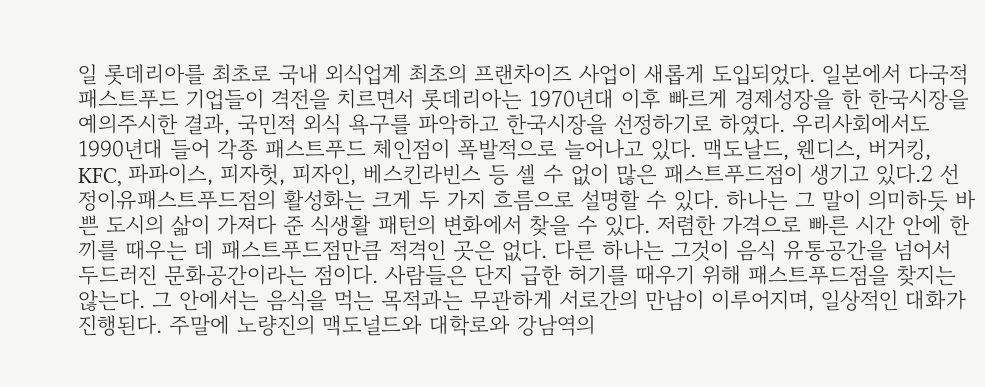일 롯데리아를 최초로 국내 외식업계 최초의 프랜차이즈 사업이 새롭게 도입되었다. 일본에서 다국적 패스트푸드 기업들이 격전을 치르면서 롯데리아는 1970년대 이후 빠르게 경제성장을 한 한국시장을 예의주시한 결과, 국민적 외식 욕구를 파악하고 한국시장을 선정하기로 하였다. 우리사회에서도 1990년대 들어 각종 패스트푸드 체인점이 폭발적으로 늘어나고 있다. 맥도날드, 웬디스, 버거킹, KFC, 파파이스, 피자헛, 피자인, 베스킨라빈스 등 셀 수 없이 많은 패스트푸드점이 생기고 있다.2 선정이유패스트푸드점의 활성화는 크게 두 가지 흐름으로 설명할 수 있다. 하나는 그 말이 의미하듯 바쁜 도시의 삶이 가져다 준 식생활 패턴의 변화에서 찾을 수 있다. 저렴한 가격으로 빠른 시간 안에 한 끼를 때우는 데 패스트푸드점만큼 적격인 곳은 없다. 다른 하나는 그것이 음식 유통공간을 넘어서 두드러진 문화공간이라는 점이다. 사람들은 단지 급한 허기를 때우기 위해 패스트푸드점을 찾지는 않는다. 그 안에서는 음식을 먹는 목적과는 무관하게 서로간의 만남이 이루어지며, 일상적인 대화가 진행된다. 주말에 노량진의 맥도널드와 대학로와 강남역의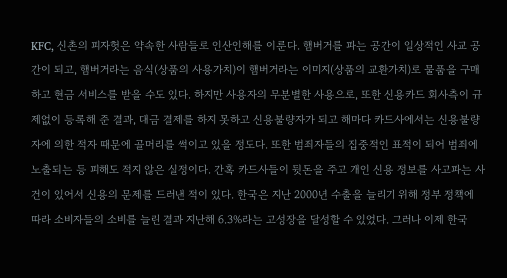KFC, 신촌의 피자헛은 약속한 사람들로 인산인해를 이룬다. 햄버거를 파는 공간이 일상적인 사교 공간이 되고, 햄버거라는 음식(상품의 사용가치)이 햄버거라는 이미지(상품의 교환가치)로 물품을 구매하고 현금 서비스를 받을 수도 있다. 하지만 사용자의 무분별한 사용으로, 또한 신용카드 회사측이 규제없이 등록해 준 결과, 대금 결제를 하지 못하고 신용불량자가 되고 해마다 카드사에서는 신용불량자에 의한 적자 때문에 골머리를 썩이고 있을 정도다. 또한 범죄자들의 집중적인 표적이 되어 범죄에 노출되는 등 피해도 적지 않은 실정이다. 간혹 카드사들이 뒷돈을 주고 개인 신용 정보를 사고파는 사건이 있어서 신용의 문제를 드러낸 적이 있다. 한국은 지난 2000년 수출을 늘리기 위해 정부 정책에 따라 소비자들의 소비를 늘린 결과 지난해 6.3%라는 고성장을 달성할 수 있었다. 그러나 이제 한국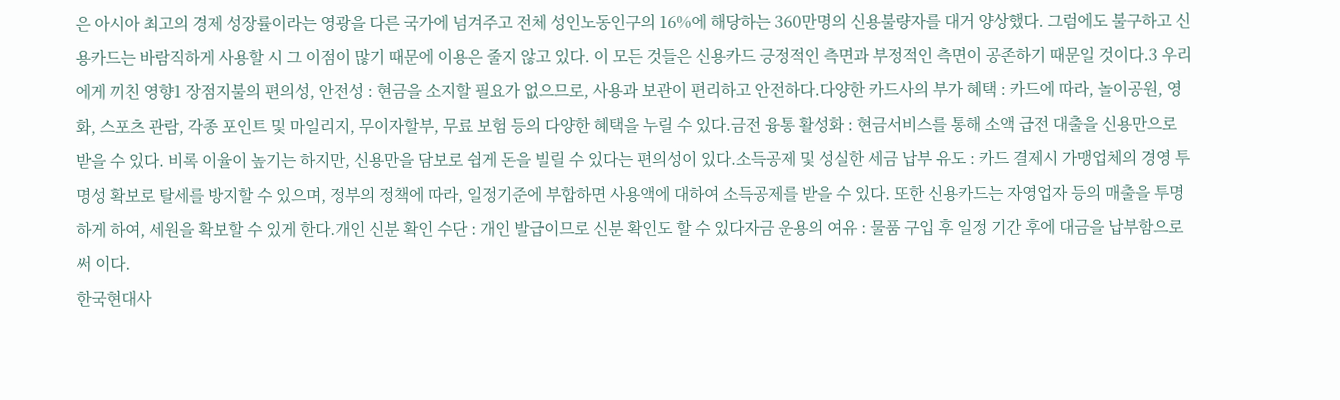은 아시아 최고의 경제 성장률이라는 영광을 다른 국가에 넘겨주고 전체 성인노동인구의 16%에 해당하는 360만명의 신용불량자를 대거 양상했다. 그럼에도 불구하고 신용카드는 바람직하게 사용할 시 그 이점이 많기 때문에 이용은 줄지 않고 있다. 이 모든 것들은 신용카드 긍정적인 측면과 부정적인 측면이 공존하기 때문일 것이다.3 우리에게 끼친 영향1 장점지불의 편의성, 안전성 : 현금을 소지할 필요가 없으므로, 사용과 보관이 편리하고 안전하다.다양한 카드사의 부가 혜택 : 카드에 따라, 놀이공원, 영화, 스포츠 관람, 각종 포인트 및 마일리지, 무이자할부, 무료 보험 등의 다양한 혜택을 누릴 수 있다.금전 융통 활성화 : 현금서비스를 통해 소액 급전 대출을 신용만으로 받을 수 있다. 비록 이율이 높기는 하지만, 신용만을 담보로 쉽게 돈을 빌릴 수 있다는 편의성이 있다.소득공제 및 성실한 세금 납부 유도 : 카드 결제시 가맹업체의 경영 투명성 확보로 탈세를 방지할 수 있으며, 정부의 정책에 따라, 일정기준에 부합하면 사용액에 대하여 소득공제를 받을 수 있다. 또한 신용카드는 자영업자 등의 매출을 투명하게 하여, 세원을 확보할 수 있게 한다.개인 신분 확인 수단 : 개인 발급이므로 신분 확인도 할 수 있다자금 운용의 여유 : 물품 구입 후 일정 기간 후에 대금을 납부함으로써 이다.
한국현대사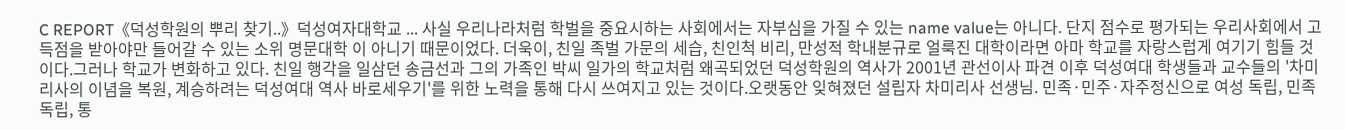C REPORT《덕성학원의 뿌리 찾기..》덕성여자대학교 ... 사실 우리나라처럼 학벌을 중요시하는 사회에서는 자부심을 가질 수 있는 name value는 아니다. 단지 점수로 평가되는 우리사회에서 고득점을 받아야만 들어갈 수 있는 소위 명문대학 이 아니기 때문이었다. 더욱이, 친일 족벌 가문의 세습, 친인척 비리, 만성적 학내분규로 얼룩진 대학이라면 아마 학교를 자랑스럽게 여기기 힘들 것이다.그러나 학교가 변화하고 있다. 친일 행각을 일삼던 송금선과 그의 가족인 박씨 일가의 학교처럼 왜곡되었던 덕성학원의 역사가 2001년 관선이사 파견 이후 덕성여대 학생들과 교수들의 '차미리사의 이념을 복원, 계승하려는 덕성여대 역사 바로세우기'를 위한 노력을 통해 다시 쓰여지고 있는 것이다.오랫동안 잊혀졌던 설립자 차미리사 선생님. 민족·민주·자주정신으로 여성 독립, 민족 독립, 통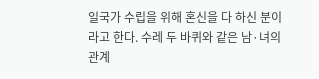일국가 수립을 위해 혼신을 다 하신 분이라고 한다. 수레 두 바퀴와 같은 남·녀의 관계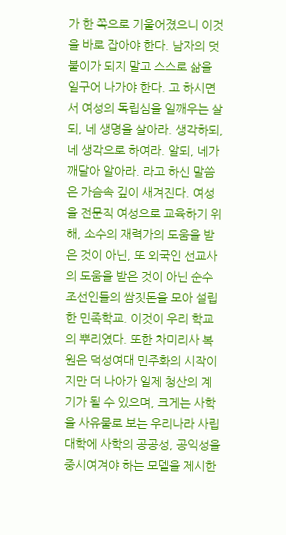가 한 쪽으로 기울어졌으니 이것을 바로 잡아야 한다. 남자의 덧붙이가 되지 말고 스스로 삶을 일구어 나가야 한다. 고 하시면서 여성의 독립심을 일깨우는 살되, 네 생명을 살아라. 생각하되, 네 생각으로 하여라. 알되, 네가 깨달아 알아라. 라고 하신 말씀은 가슴속 깊이 새겨진다. 여성을 전문직 여성으로 교육하기 위해, 소수의 재력가의 도움을 받은 것이 아닌, 또 외국인 선교사의 도움을 받은 것이 아닌 순수 조선인들의 쌈짓돈을 모아 설립한 민족학교. 이것이 우리 학교의 뿌리였다. 또한 차미리사 복원은 덕성여대 민주화의 시작이지만 더 나아가 일제 청산의 계기가 될 수 있으며, 크게는 사학을 사유물로 보는 우리나라 사립대학에 사학의 공공성, 공익성을 중시여겨야 하는 모델을 제시한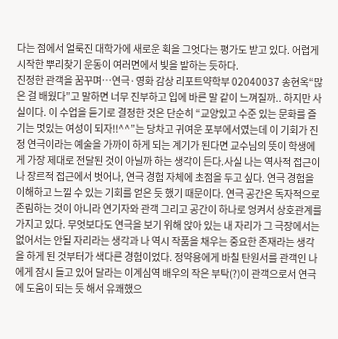다는 점에서 얼룩진 대학가에 새로운 획을 그엇다는 평가도 받고 있다. 어렵게 시작한 뿌리찾기 운동이 여러면에서 빛을 발하는 듯하다.
진정한 관객을 꿈꾸며…연극·영화 감상 리포트약학부 02040037 송현옥“많은 걸 배웠다”고 말하면 너무 진부하고 입에 바른 말 같이 느껴질까.. 하지만 사실이다. 이 수업을 듣기로 결정한 것은 단순히 “교양있고 수준 있는 문화를 즐기는 멋있는 여성이 되자!!^^”는 당차고 귀여운 포부에서였는데 이 기회가 진정 연극이라는 예술을 가까이 하게 되는 계기가 된다면 교수님의 뜻이 학생에게 가장 제대로 전달된 것이 아닐까 하는 생각이 든다.사실 나는 역사적 접근이나 장르적 접근에서 벗어나, 연극 경험 자체에 초점을 두고 싶다. 연극 경험을 이해하고 느낄 수 있는 기회를 얻은 듯 했기 때문이다. 연극 공간은 독자적으로 존림하는 것이 아니라 연기자와 관객 그리고 공간이 하나로 엉켜서 상호관계를 가지고 있다. 무엇보다도 연극을 보기 위해 앉아 있는 내 자리가 그 극장에서는 없어서는 안될 자리라는 생각과 나 역시 작품을 채우는 중요한 존재라는 생각을 하게 된 것부터가 색다른 경험이었다. 정약용에게 바칠 탄원서를 관객인 나에게 잠시 들고 있어 달라는 이계심역 배우의 작은 부탁(?)이 관객으로서 연극에 도움이 되는 듯 해서 유쾌했으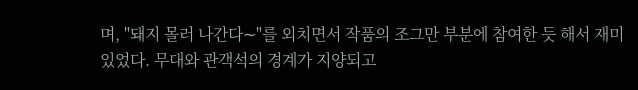며, "돼지 몰러 나간다∼"를 외치면서 작품의 조그만 부분에 참여한 듯 해서 재미있었다. 무대와 관객석의 경계가 지양되고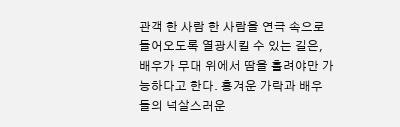관객 한 사람 한 사람을 연극 속으로 들어오도록 열광시킬 수 있는 길은, 배우가 무대 위에서 땀을 흘려야만 가능하다고 한다. 흥겨운 가락과 배우들의 넉살스러운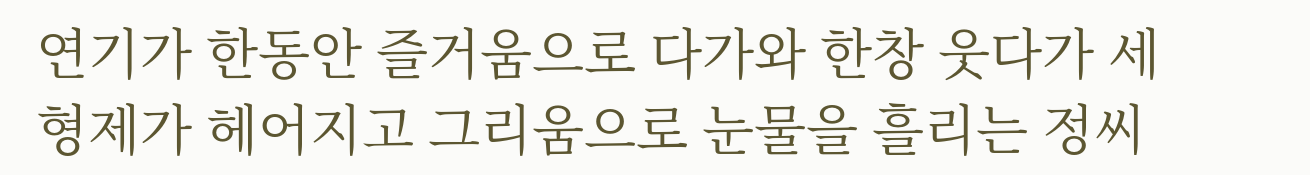연기가 한동안 즐거움으로 다가와 한창 웃다가 세 형제가 헤어지고 그리움으로 눈물을 흘리는 정씨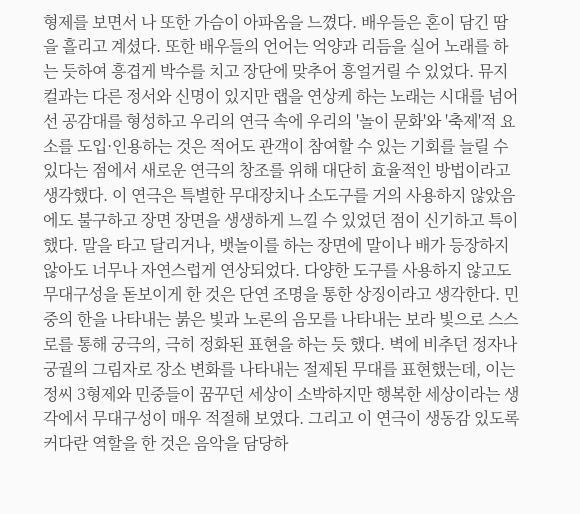형제를 보면서 나 또한 가슴이 아파옴을 느꼈다. 배우들은 혼이 담긴 땀을 흘리고 계셨다. 또한 배우들의 언어는 억양과 리듬을 실어 노래를 하는 듯하여 흥겹게 박수를 치고 장단에 맞추어 흥얼거릴 수 있었다. 뮤지컬과는 다른 정서와 신명이 있지만 랩을 연상케 하는 노래는 시대를 넘어선 공감대를 형성하고 우리의 연극 속에 우리의 '놀이 문화'와 '축제'적 요소를 도입·인용하는 것은 적어도 관객이 참여할 수 있는 기회를 늘릴 수 있다는 점에서 새로운 연극의 창조를 위해 대단히 효율적인 방법이라고 생각했다. 이 연극은 특별한 무대장치나 소도구를 거의 사용하지 않았음에도 불구하고 장면 장면을 생생하게 느낄 수 있었던 점이 신기하고 특이했다. 말을 타고 달리거나, 뱃놀이를 하는 장면에 말이나 배가 등장하지 않아도 너무나 자연스럽게 연상되었다. 다양한 도구를 사용하지 않고도 무대구성을 돋보이게 한 것은 단연 조명을 통한 상징이라고 생각한다. 민중의 한을 나타내는 붉은 빛과 노론의 음모를 나타내는 보라 빛으로 스스로를 통해 궁극의, 극히 정화된 표현을 하는 듯 했다. 벽에 비추던 정자나 궁궐의 그림자로 장소 변화를 나타내는 절제된 무대를 표현했는데, 이는 정씨 3형제와 민중들이 꿈꾸던 세상이 소박하지만 행복한 세상이라는 생각에서 무대구성이 매우 적절해 보였다. 그리고 이 연극이 생동감 있도록 커다란 역할을 한 것은 음악을 담당하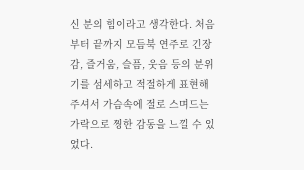신 분의 힘이라고 생각한다. 처음부터 끝까지 모듬북 연주로 긴장감, 즐거움, 슬픔, 웃음 등의 분위기를 섬세하고 적절하게 표현해 주셔서 가슴속에 절로 스며드는 가락으로 찡한 감동을 느낄 수 있었다.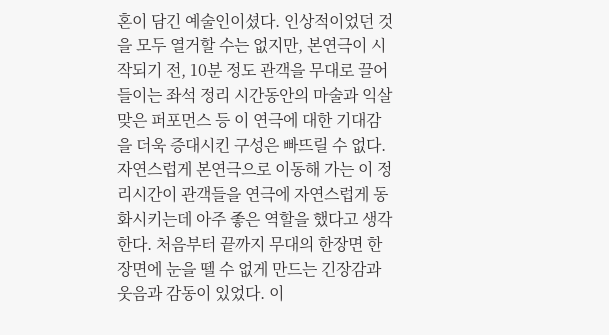혼이 담긴 예술인이셨다. 인상적이었던 것을 모두 열거할 수는 없지만, 본연극이 시작되기 전, 10분 정도 관객을 무대로 끌어들이는 좌석 정리 시간동안의 마술과 익살맞은 퍼포먼스 등 이 연극에 대한 기대감을 더욱 증대시킨 구성은 빠뜨릴 수 없다. 자연스럽게 본연극으로 이동해 가는 이 정리시간이 관객들을 연극에 자연스럽게 동화시키는데 아주 좋은 역할을 했다고 생각한다. 처음부터 끝까지 무대의 한장면 한장면에 눈을 뗄 수 없게 만드는 긴장감과 웃음과 감동이 있었다. 이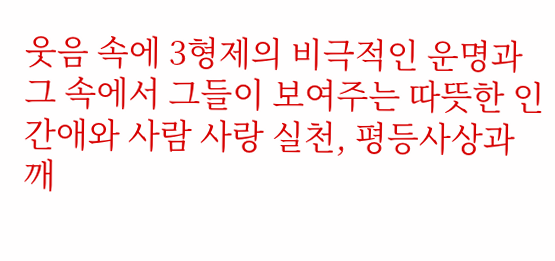웃음 속에 3형제의 비극적인 운명과 그 속에서 그들이 보여주는 따뜻한 인간애와 사람 사랑 실천, 평등사상과 깨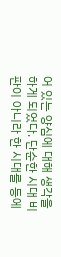어 있는 양심에 대해 생각을 하게 되었다. 단순한 시대 비판이 아니라 한 시대를 등에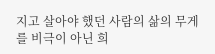지고 살아야 했던 사람의 삶의 무게를 비극이 아닌 희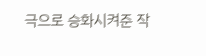극으로 승화시켜준 작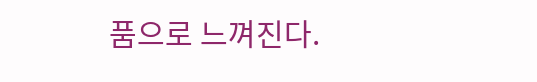품으로 느껴진다.